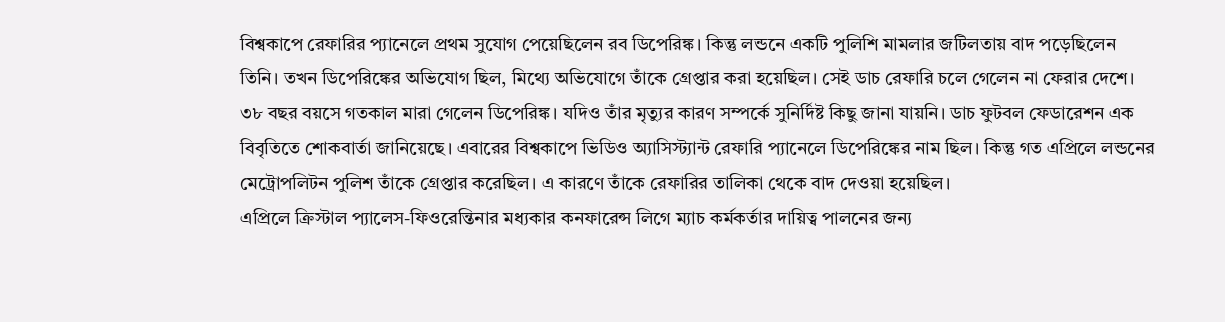বিশ্বকাপে রেফারির প্যানেলে প্রথম সুযোগ পেয়েছিলেন রব ডিপেরিঙ্ক। কিন্তু লন্ডনে একটি পুলিশি মামলার জটিলতায় বাদ পড়েছিলেন তিনি। তখন ডিপেরিঙ্কের অভিযোগ ছিল, মিথ্যে অভিযোগে তাঁকে গ্রেপ্তার করা হয়েছিল। সেই ডাচ রেফারি চলে গেলেন না ফেরার দেশে।
৩৮ বছর বয়সে গতকাল মারা গেলেন ডিপেরিঙ্ক। যদিও তাঁর মৃত্যুর কারণ সম্পর্কে সুনির্দিষ্ট কিছু জানা যায়নি। ডাচ ফুটবল ফেডারেশন এক বিবৃতিতে শোকবার্তা জানিয়েছে। এবারের বিশ্বকাপে ভিডিও অ্যাসিস্ট্যান্ট রেফারি প্যানেলে ডিপেরিঙ্কের নাম ছিল। কিন্তু গত এপ্রিলে লন্ডনের মেট্রোপলিটন পুলিশ তাঁকে গ্রেপ্তার করেছিল। এ কারণে তাঁকে রেফারির তালিকা থেকে বাদ দেওয়া হয়েছিল।
এপ্রিলে ক্রিস্টাল প্যালেস-ফিওরেন্তিনার মধ্যকার কনফারেন্স লিগে ম্যাচ কর্মকর্তার দায়িত্ব পালনের জন্য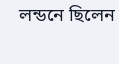লন্ডনে ছিলেন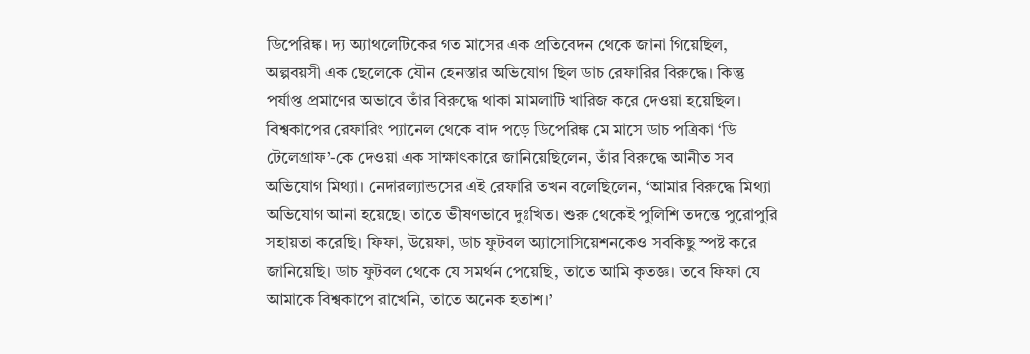ডিপেরিঙ্ক। দ্য অ্যাথলেটিকের গত মাসের এক প্রতিবেদন থেকে জানা গিয়েছিল, অল্পবয়সী এক ছেলেকে যৌন হেনস্তার অভিযোগ ছিল ডাচ রেফারির বিরুদ্ধে। কিন্তু পর্যাপ্ত প্রমাণের অভাবে তাঁর বিরুদ্ধে থাকা মামলাটি খারিজ করে দেওয়া হয়েছিল।
বিশ্বকাপের রেফারিং প্যানেল থেকে বাদ পড়ে ডিপেরিঙ্ক মে মাসে ডাচ পত্রিকা ‘ডি টেলেগ্রাফ’-কে দেওয়া এক সাক্ষাৎকারে জানিয়েছিলেন, তাঁর বিরুদ্ধে আনীত সব অভিযোগ মিথ্যা। নেদারল্যান্ডসের এই রেফারি তখন বলেছিলেন, ‘আমার বিরুদ্ধে মিথ্যা অভিযোগ আনা হয়েছে। তাতে ভীষণভাবে দুঃখিত। শুরু থেকেই পুলিশি তদন্তে পুরোপুরি সহায়তা করেছি। ফিফা, উয়েফা, ডাচ ফুটবল অ্যাসোসিয়েশনকেও সবকিছু স্পষ্ট করে জানিয়েছি। ডাচ ফুটবল থেকে যে সমর্থন পেয়েছি, তাতে আমি কৃতজ্ঞ। তবে ফিফা যে আমাকে বিশ্বকাপে রাখেনি, তাতে অনেক হতাশ।’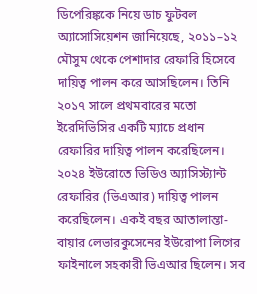ডিপেরিঙ্ককে নিয়ে ডাচ ফুটবল অ্যাসোসিয়েশন জানিয়েছে, ২০১১–১২ মৌসুম থেকে পেশাদার রেফারি হিসেবে দায়িত্ব পালন করে আসছিলেন। তিনি ২০১৭ সালে প্রথমবারের মতো ইরেদিভিসির একটি ম্যাচে প্রধান রেফারির দায়িত্ব পালন করেছিলেন। ২০২৪ ইউরোতে ভিডিও অ্যাসিস্ট্যান্ট রেফারির (ভিএআর) দায়িত্ব পালন করেছিলেন। একই বছর আতালান্তা-বায়ার লেভারকুসেনের ইউরোপা লিগের ফাইনালে সহকারী ভিএআর ছিলেন। সব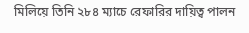মিলিয়ে তিনি ২৮৪ ম্যাচে রেফারির দায়িত্ব পালন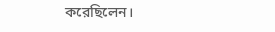করেছিলেন।